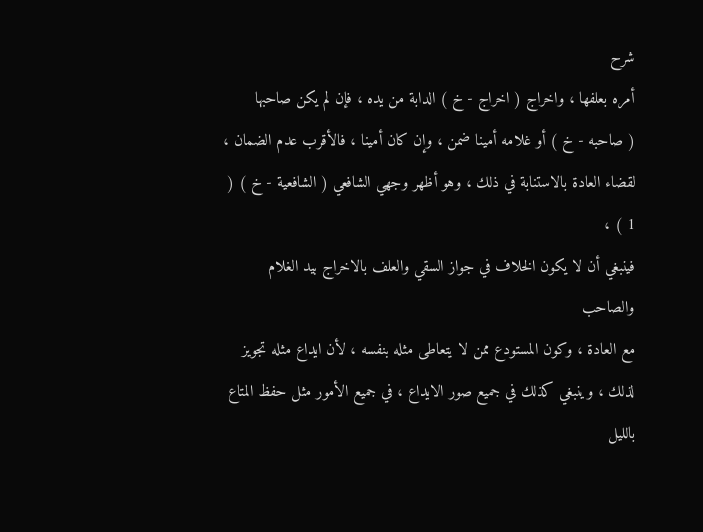شرح
أمره بعلفها ، واخراج ( اخراج - خ ) الدابة من يده ، فإن لم يكن صاحبها
( صاحبه - خ ) أو غلامه أمينا ضمن ، وإن كان أمينا ، فالأقرب عدم الضمان ،
لقضاء العادة بالاستنابة في ذلك ، وهو أظهر وجهي الشافعي ( الشافعية - خ ) ( 1 ) ،
فينبغي أن لا يكون الخلاف في جواز السقي والعلف بالاخراج بيد الغلام والصاحب
مع العادة ، وكون المستودع ممن لا يتعاطى مثله بنفسه ، لأن ايداع مثله تجويز
لذلك ، وينبغي كذلك في جميع صور الايداع ، في جميع الأمور مثل حفظ المتاع
بالليل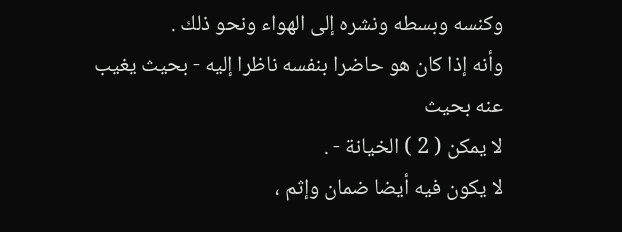وكنسه وبسطه ونشره إلى الهواء ونحو ذلك .
وأنه إذا كان هو حاضرا بنفسه ناظرا إليه - بحيث يغيب عنه بحيث
لا يمكن ( 2 ) الخيانة - .
لا يكون فيه أيضا ضمان وإثم ،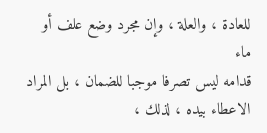للعادة ، والعلة ، وإن مجرد وضع علف أو ماء
قدامه ليس تصرفا موجبا للضمان ، بل المراد الاعطاء بيده ، لذلك ،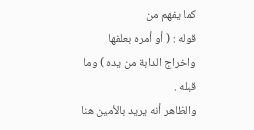كما يفهم من
قوله : ( أو أمره بعلفها واخراج الدابة من يده ) وما قبله .
والظاهر أنه يريد بالأمين هنا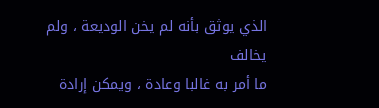الذي يوثق بأنه لم يخن الوديعة ، ولم يخالف
ما أمر به غالبا وعادة ، ويمكن إرادة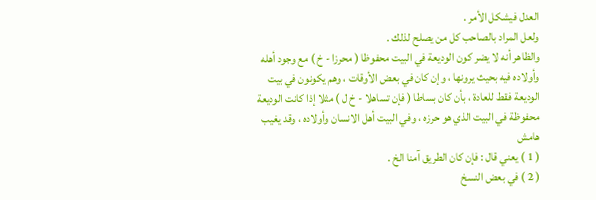العدل فيشكل الأمر .
ولعل المراد بالصاحب كل من يصلح لذلك .
والظاهر أنه لا يضر كون الوديعة في البيت محفوظا ( محرزا - خ ) مع وجود أهله
وأولاده فيه بحيث يرونها ، وإن كان في بعض الأوقات ، وهم يكونون في بيت
الوديعة فقط للعادة ، بأن كان بساطا ( فإن تساهلا - خ ل ) مثلا إذا كانت الوديعة
محفوظة في البيت الذي هو حرزه ، وفي البيت أهل الانسان وأولاده ، وقد يغيب
هامش
( 1 ) يعني قال : فإن كان الطريق آمنا الخ .
( 2 ) في بعض النسخ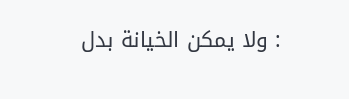: ولا يمكن الخيانة بدل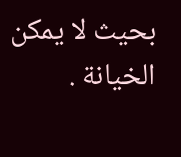بحيث لا يمكن الخيانة .